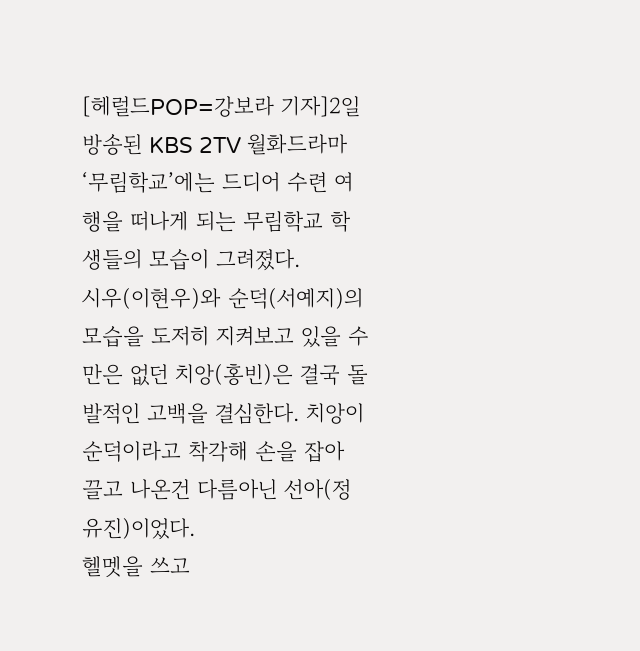[헤럴드POP=강보라 기자]2일 방송된 KBS 2TV 월화드라마 ‘무림학교’에는 드디어 수련 여행을 떠나게 되는 무림학교 학생들의 모습이 그려졌다.
시우(이현우)와 순덕(서예지)의 모습을 도저히 지켜보고 있을 수만은 없던 치앙(홍빈)은 결국 돌발적인 고백을 결심한다. 치앙이 순덕이라고 착각해 손을 잡아 끌고 나온건 다름아닌 선아(정유진)이었다.
헬멧을 쓰고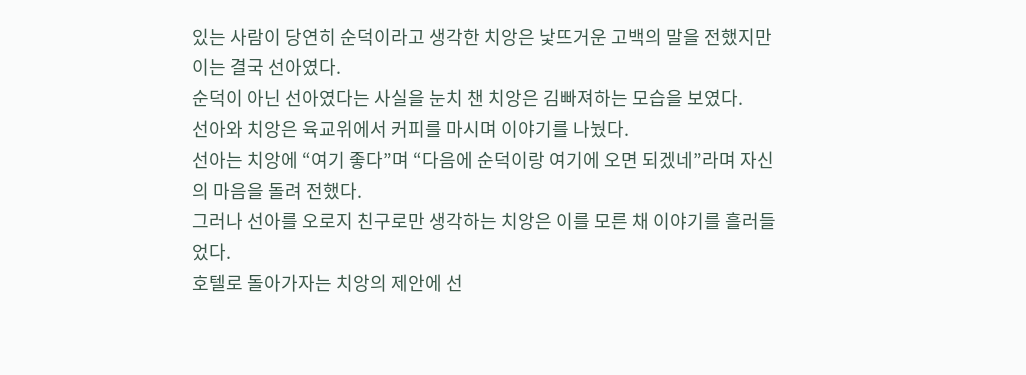있는 사람이 당연히 순덕이라고 생각한 치앙은 낯뜨거운 고백의 말을 전했지만 이는 결국 선아였다.
순덕이 아닌 선아였다는 사실을 눈치 챈 치앙은 김빠져하는 모습을 보였다.
선아와 치앙은 육교위에서 커피를 마시며 이야기를 나눴다.
선아는 치앙에 “여기 좋다”며 “다음에 순덕이랑 여기에 오면 되겠네”라며 자신의 마음을 돌려 전했다.
그러나 선아를 오로지 친구로만 생각하는 치앙은 이를 모른 채 이야기를 흘러들었다.
호텔로 돌아가자는 치앙의 제안에 선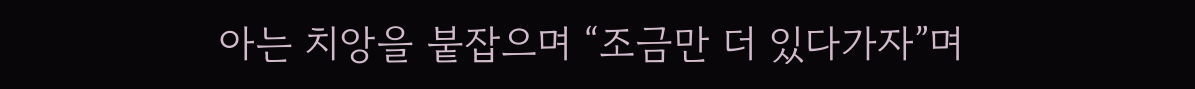아는 치앙을 붙잡으며 “조금만 더 있다가자”며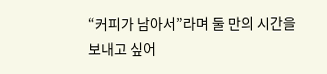“커피가 남아서”라며 둘 만의 시간을 보내고 싶어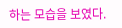하는 모습을 보였다.